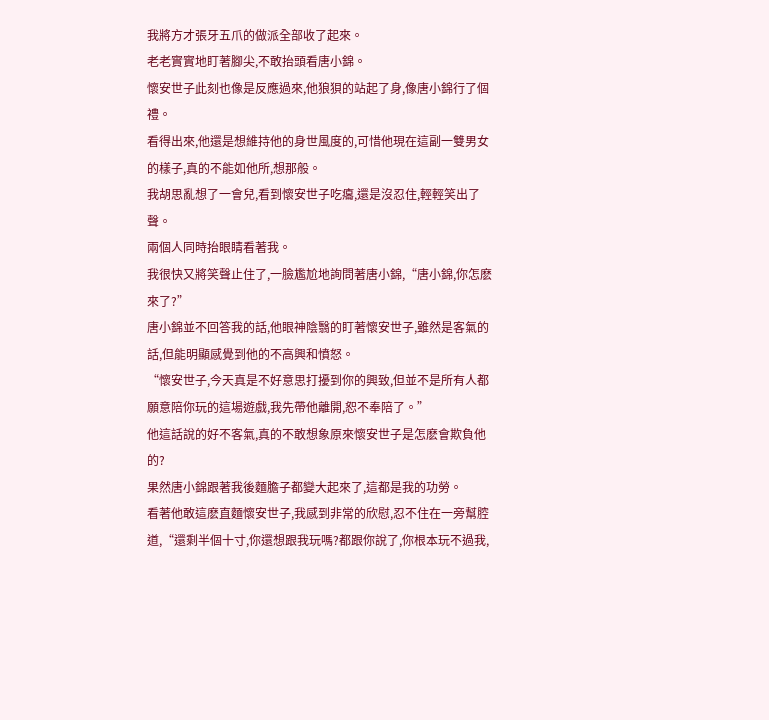我將方才張牙五爪的做派全部收了起來。
老老實實地盯著腳尖,不敢抬頭看唐小錦。
懷安世子此刻也像是反應過來,他狼狽的站起了身,像唐小錦行了個禮。
看得出來,他還是想維持他的身世風度的,可惜他現在這副一雙男女的樣子,真的不能如他所,想那般。
我胡思亂想了一會兒,看到懷安世子吃癟,還是沒忍住,輕輕笑出了聲。
兩個人同時抬眼睛看著我。
我很快又將笑聲止住了,一臉尷尬地詢問著唐小錦,“唐小錦,你怎麽來了?”
唐小錦並不回答我的話,他眼神陰翳的盯著懷安世子,雖然是客氣的話,但能明顯感覺到他的不高興和憤怒。
“懷安世子,今天真是不好意思打擾到你的興致,但並不是所有人都願意陪你玩的這場遊戲,我先帶他離開,恕不奉陪了。”
他這話說的好不客氣,真的不敢想象原來懷安世子是怎麽會欺負他的?
果然唐小錦跟著我後麵膽子都變大起來了,這都是我的功勞。
看著他敢這麽直麵懷安世子,我感到非常的欣慰,忍不住在一旁幫腔道,“還剩半個十寸,你還想跟我玩嗎?都跟你說了,你根本玩不過我,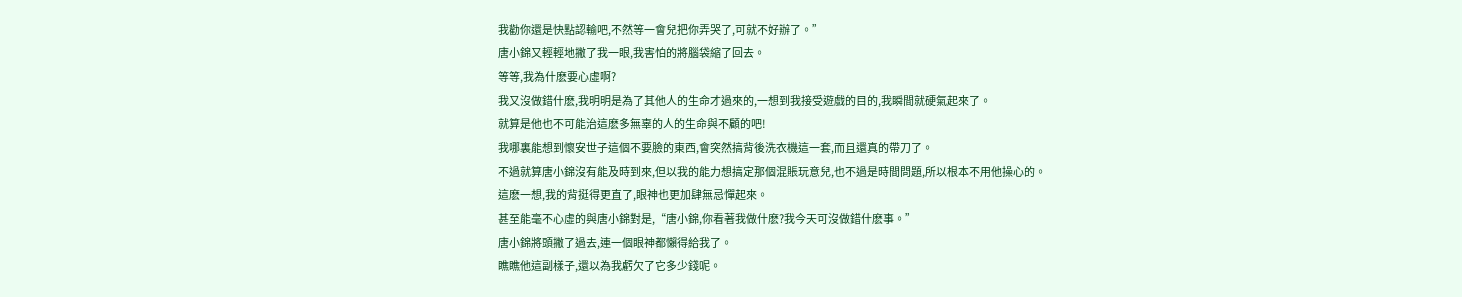我勸你還是快點認輸吧,不然等一會兒把你弄哭了,可就不好辦了。”
唐小錦又輕輕地撇了我一眼,我害怕的將腦袋縮了回去。
等等,我為什麽要心虛啊?
我又沒做錯什麽,我明明是為了其他人的生命才過來的,一想到我接受遊戲的目的,我瞬間就硬氣起來了。
就算是他也不可能治這麽多無辜的人的生命與不顧的吧!
我哪裏能想到懷安世子這個不要臉的東西,會突然搞背後洗衣機這一套,而且還真的帶刀了。
不過就算唐小錦沒有能及時到來,但以我的能力想搞定那個混賬玩意兒,也不過是時間問題,所以根本不用他操心的。
這麽一想,我的背挺得更直了,眼神也更加肆無忌憚起來。
甚至能毫不心虛的與唐小錦對是,“唐小錦,你看著我做什麽?我今天可沒做錯什麽事。”
唐小錦將頭撇了過去,連一個眼神都懶得給我了。
瞧瞧他這副樣子,還以為我虧欠了它多少錢呢。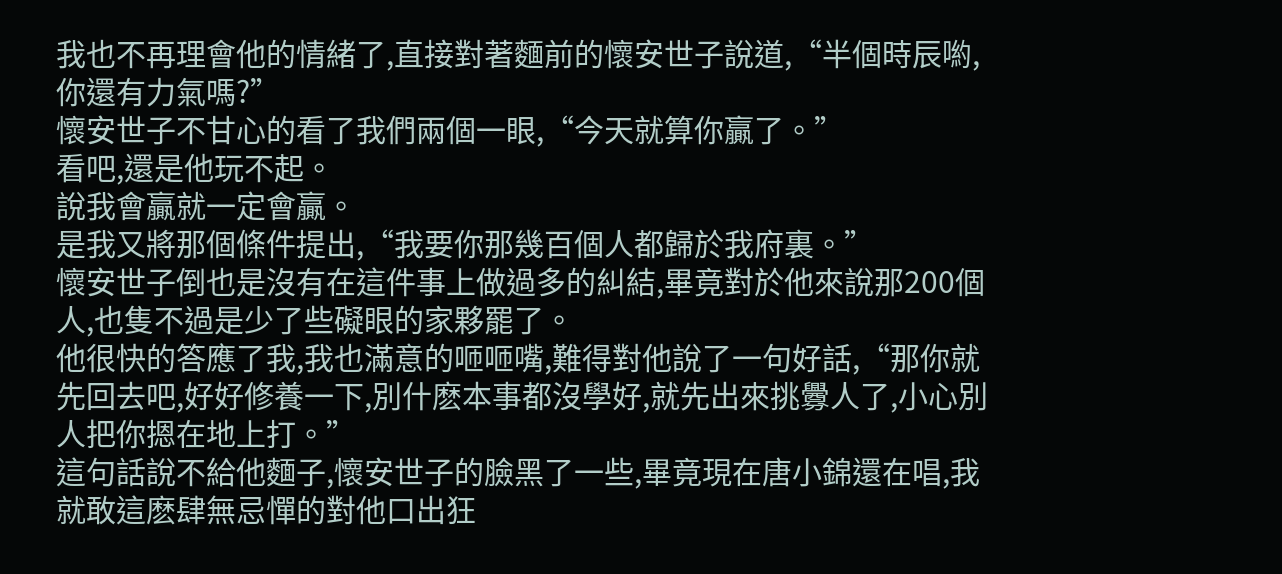我也不再理會他的情緒了,直接對著麵前的懷安世子說道,“半個時辰喲,你還有力氣嗎?”
懷安世子不甘心的看了我們兩個一眼,“今天就算你贏了。”
看吧,還是他玩不起。
說我會贏就一定會贏。
是我又將那個條件提出,“我要你那幾百個人都歸於我府裏。”
懷安世子倒也是沒有在這件事上做過多的糾結,畢竟對於他來說那200個人,也隻不過是少了些礙眼的家夥罷了。
他很快的答應了我,我也滿意的咂咂嘴,難得對他說了一句好話,“那你就先回去吧,好好修養一下,別什麽本事都沒學好,就先出來挑釁人了,小心別人把你摁在地上打。”
這句話說不給他麵子,懷安世子的臉黑了一些,畢竟現在唐小錦還在唱,我就敢這麽肆無忌憚的對他口出狂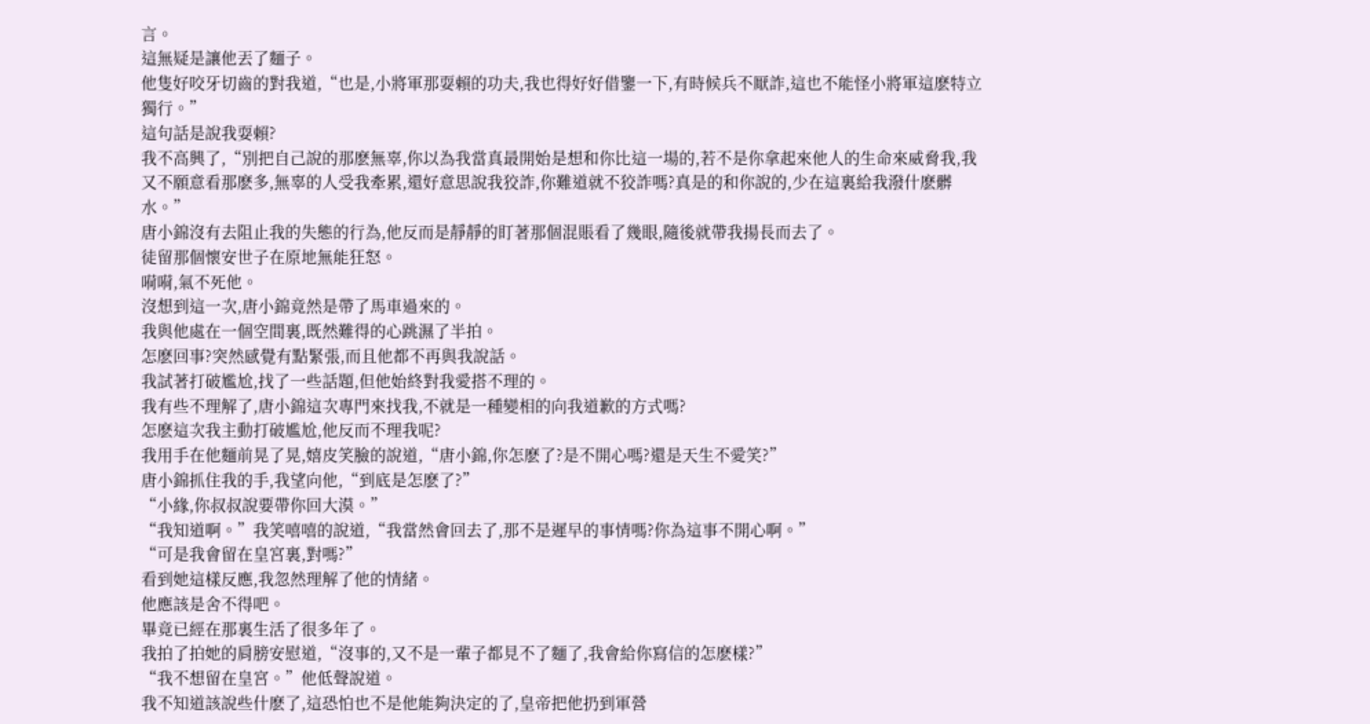言。
這無疑是讓他丟了麵子。
他隻好咬牙切齒的對我道,“也是,小將軍那耍賴的功夫,我也得好好借鑒一下,有時候兵不厭詐,這也不能怪小將軍這麽特立獨行。”
這句話是說我耍賴?
我不高興了,“別把自己說的那麽無辜,你以為我當真最開始是想和你比這一場的,若不是你拿起來他人的生命來威脅我,我又不願意看那麽多,無辜的人受我牽累,還好意思說我狡詐,你難道就不狡詐嗎?真是的和你說的,少在這裏給我潑什麽髒水。”
唐小錦沒有去阻止我的失態的行為,他反而是靜靜的盯著那個混賬看了幾眼,隨後就帶我揚長而去了。
徒留那個懷安世子在原地無能狂怒。
嗬嗬,氣不死他。
沒想到這一次,唐小錦竟然是帶了馬車過來的。
我與他處在一個空間裏,既然難得的心跳濕了半拍。
怎麽回事?突然感覺有點緊張,而且他都不再與我說話。
我試著打破尷尬,找了一些話題,但他始終對我愛搭不理的。
我有些不理解了,唐小錦這次專門來找我,不就是一種變相的向我道歉的方式嗎?
怎麽這次我主動打破尷尬,他反而不理我呢?
我用手在他麵前晃了晃,嬉皮笑臉的說道,“唐小錦,你怎麽了?是不開心嗎?還是天生不愛笑?”
唐小錦抓住我的手,我望向他,“到底是怎麽了?”
“小緣,你叔叔說要帶你回大漠。”
“我知道啊。”我笑嘻嘻的說道,“我當然會回去了,那不是遲早的事情嗎?你為這事不開心啊。”
“可是我會留在皇宮裏,對嗎?”
看到她這樣反應,我忽然理解了他的情緒。
他應該是舍不得吧。
畢竟已經在那裏生活了很多年了。
我拍了拍她的肩膀安慰道,“沒事的,又不是一輩子都見不了麵了,我會給你寫信的怎麽樣?”
“我不想留在皇宮。”他低聲說道。
我不知道該說些什麽了,這恐怕也不是他能夠決定的了,皇帝把他扔到軍營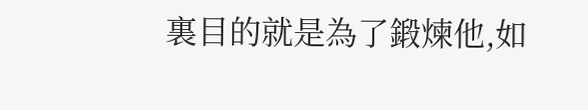裏目的就是為了鍛煉他,如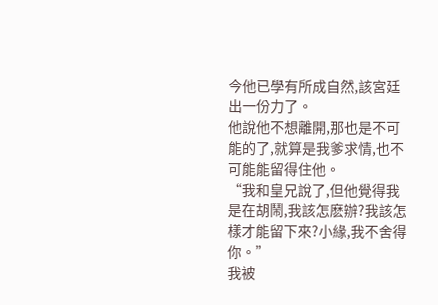今他已學有所成自然,該宮廷出一份力了。
他說他不想離開,那也是不可能的了,就算是我爹求情,也不可能能留得住他。
“我和皇兄說了,但他覺得我是在胡鬧,我該怎麽辦?我該怎樣才能留下來?小緣,我不舍得你。”
我被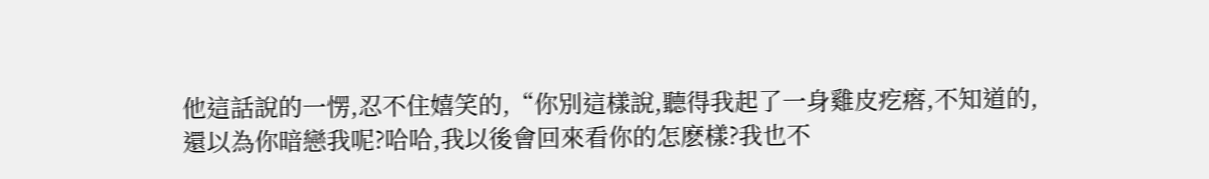他這話說的一愣,忍不住嬉笑的,“你別這樣說,聽得我起了一身雞皮疙瘩,不知道的,還以為你暗戀我呢?哈哈,我以後會回來看你的怎麽樣?我也不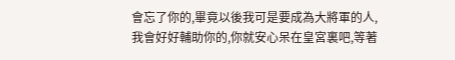會忘了你的,畢竟以後我可是要成為大將軍的人,我會好好輔助你的,你就安心呆在皇宮裏吧,等著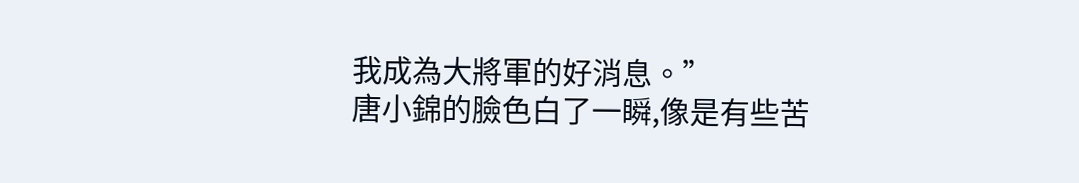我成為大將軍的好消息。”
唐小錦的臉色白了一瞬,像是有些苦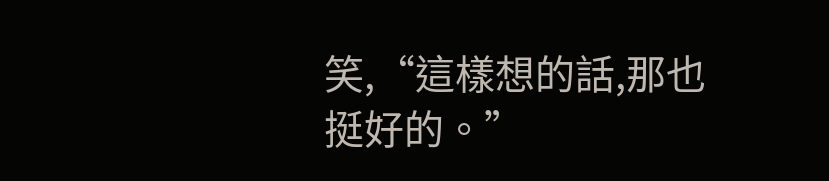笑,“這樣想的話,那也挺好的。”